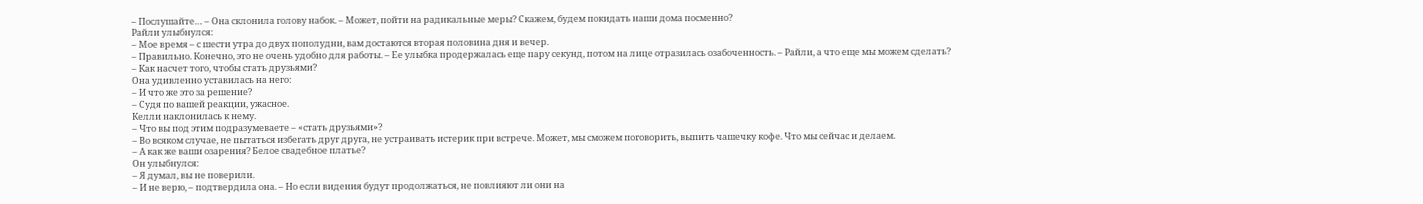– Послушайте… – Она склонила голову набок. – Может, пойти на радикальные меры? Скажем, будем покидать наши дома посменно?
Райли улыбнулся:
– Мое время – с шести утра до двух пополудни, вам достаются вторая половина дня и вечер.
– Правильно. Конечно, это не очень удобно для работы. – Ее улыбка продержалась еще пару секунд, потом на лице отразилась озабоченность. – Райли, а что еще мы можем сделать?
– Как насчет того, чтобы стать друзьями?
Она удивленно уставилась на него:
– И что же это за решение?
– Судя по вашей реакции, ужасное.
Келли наклонилась к нему.
– Что вы под этим подразумеваете – «стать друзьями»?
– Во всяком случае, не пытаться избегать друг друга, не устраивать истерик при встрече. Может, мы сможем поговорить, выпить чашечку кофе. Что мы сейчас и делаем.
– А как же ваши озарения? Белое свадебное платье?
Он улыбнулся:
– Я думал, вы не поверили.
– И не верю, – подтвердила она. – Но если видения будут продолжаться, не повлияют ли они на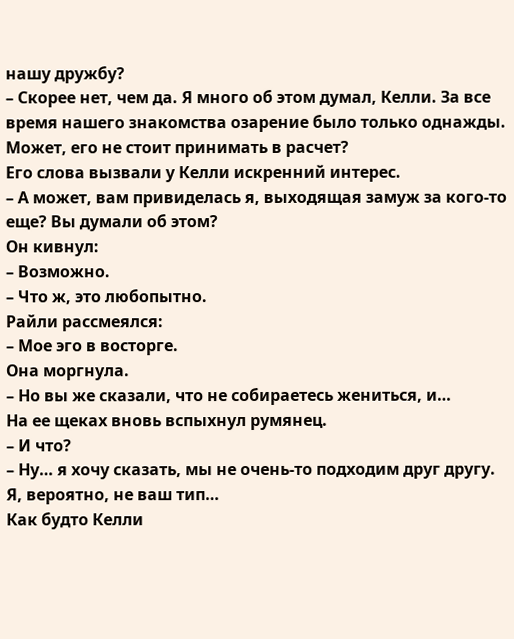нашу дружбу?
– Скорее нет, чем да. Я много об этом думал, Келли. За все время нашего знакомства озарение было только однажды. Может, его не стоит принимать в расчет?
Его слова вызвали у Келли искренний интерес.
– А может, вам привиделась я, выходящая замуж за кого-то еще? Вы думали об этом?
Он кивнул:
– Возможно.
– Что ж, это любопытно.
Райли рассмеялся:
– Мое эго в восторге.
Она моргнула.
– Но вы же сказали, что не собираетесь жениться, и…
На ее щеках вновь вспыхнул румянец.
– И что?
– Ну… я хочу сказать, мы не очень-то подходим друг другу. Я, вероятно, не ваш тип…
Как будто Келли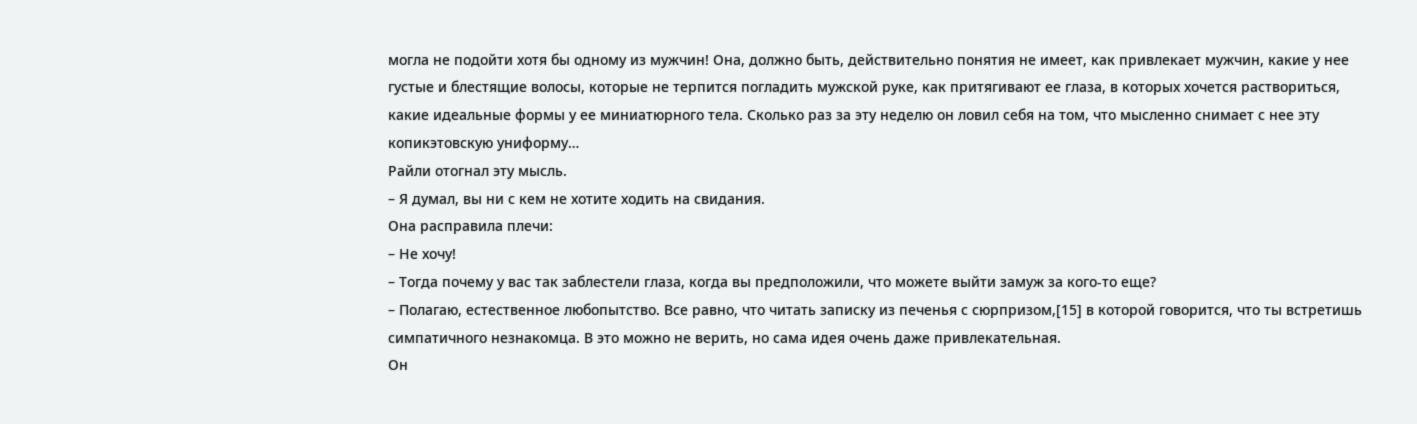могла не подойти хотя бы одному из мужчин! Она, должно быть, действительно понятия не имеет, как привлекает мужчин, какие у нее густые и блестящие волосы, которые не терпится погладить мужской руке, как притягивают ее глаза, в которых хочется раствориться, какие идеальные формы у ее миниатюрного тела. Сколько раз за эту неделю он ловил себя на том, что мысленно снимает с нее эту копикэтовскую униформу…
Райли отогнал эту мысль.
– Я думал, вы ни с кем не хотите ходить на свидания.
Она расправила плечи:
– Не хочу!
– Тогда почему у вас так заблестели глаза, когда вы предположили, что можете выйти замуж за кого-то еще?
– Полагаю, естественное любопытство. Все равно, что читать записку из печенья с сюрпризом,[15] в которой говорится, что ты встретишь симпатичного незнакомца. В это можно не верить, но сама идея очень даже привлекательная.
Он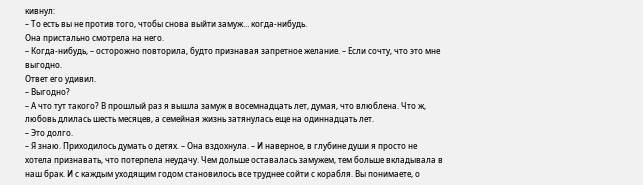кивнул:
– То есть вы не против того, чтобы снова выйти замуж… когда-нибудь.
Она пристально смотрела на него.
– Когда-нибудь, – осторожно повторила, будто признавая запретное желание. – Если сочту, что это мне выгодно.
Ответ его удивил.
– Выгодно?
– А что тут такого? В прошлый раз я вышла замуж в восемнадцать лет, думая, что влюблена. Что ж, любовь длилась шесть месяцев, а семейная жизнь затянулась еще на одиннадцать лет.
– Это долго.
– Я знаю. Приходилось думать о детях. – Она вздохнула. – И наверное, в глубине души я просто не хотела признавать, что потерпела неудачу. Чем дольше оставалась замужем, тем больше вкладывала в наш брак. И с каждым уходящим годом становилось все труднее сойти с корабля. Вы понимаете, о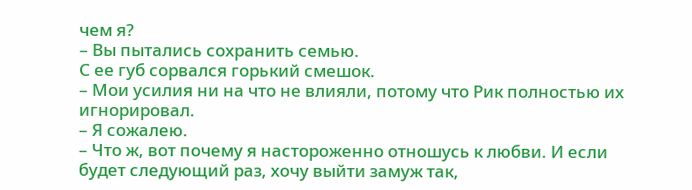чем я?
– Вы пытались сохранить семью.
С ее губ сорвался горький смешок.
– Мои усилия ни на что не влияли, потому что Рик полностью их игнорировал.
– Я сожалею.
– Что ж, вот почему я настороженно отношусь к любви. И если будет следующий раз, хочу выйти замуж так,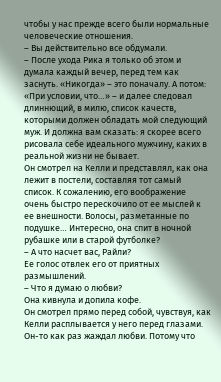чтобы у нас прежде всего были нормальные человеческие отношения.
– Вы действительно все обдумали.
– После ухода Рика я только об этом и думала каждый вечер, перед тем как заснуть. «Никогда» – это поначалу. А потом: «При условии, что…» – и далее следовал длиннющий, в милю, список качеств, которыми должен обладать мой следующий муж. И должна вам сказать: я скорее всего рисовала себе идеального мужчину, каких в реальной жизни не бывает.
Он смотрел на Келли и представлял, как она лежит в постели, составляя тот самый список. К сожалению, его воображение очень быстро перескочило от ее мыслей к ее внешности. Волосы, разметанные по подушке… Интересно, она спит в ночной рубашке или в старой футболке?
– А что насчет вас, Райли?
Ее голос отвлек его от приятных размышлений.
– Что я думаю о любви?
Она кивнула и допила кофе.
Он смотрел прямо перед собой, чувствуя, как Келли расплывается у него перед глазами. Он-то как раз жаждал любви. Потому что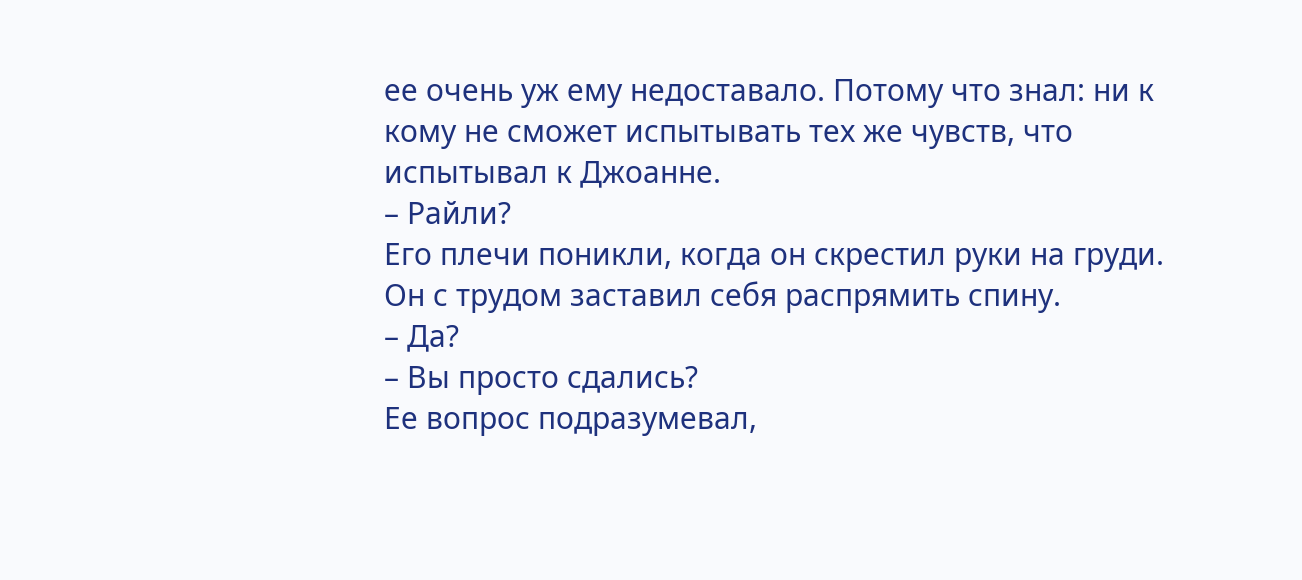ее очень уж ему недоставало. Потому что знал: ни к кому не сможет испытывать тех же чувств, что испытывал к Джоанне.
– Райли?
Его плечи поникли, когда он скрестил руки на груди. Он с трудом заставил себя распрямить спину.
– Да?
– Вы просто сдались?
Ее вопрос подразумевал,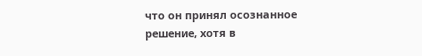что он принял осознанное решение, хотя в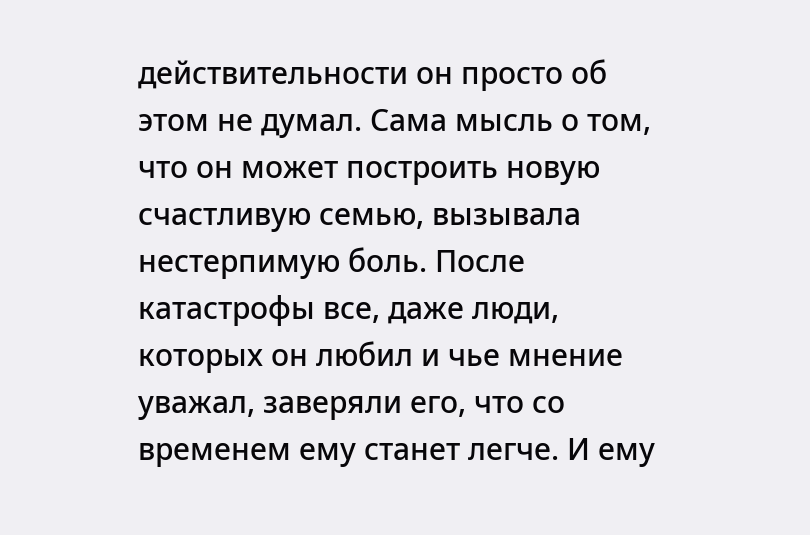действительности он просто об этом не думал. Сама мысль о том, что он может построить новую счастливую семью, вызывала нестерпимую боль. После катастрофы все, даже люди, которых он любил и чье мнение уважал, заверяли его, что со временем ему станет легче. И ему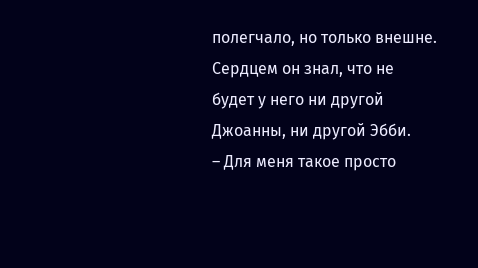полегчало, но только внешне. Сердцем он знал, что не будет у него ни другой Джоанны, ни другой Эбби.
– Для меня такое просто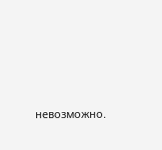невозможно.